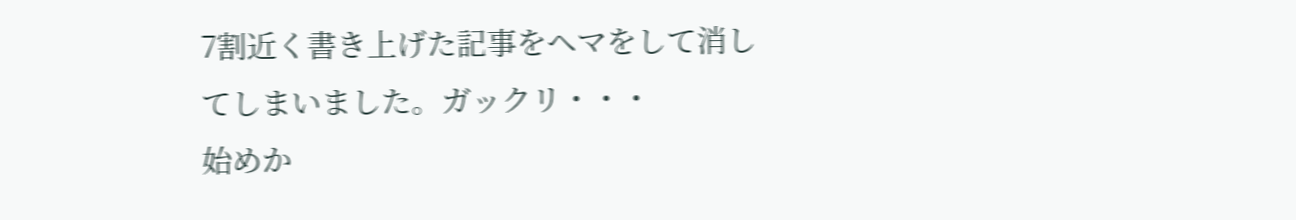7割近く書き上げた記事をヘマをして消してしまいました。ガックリ・・・
始めか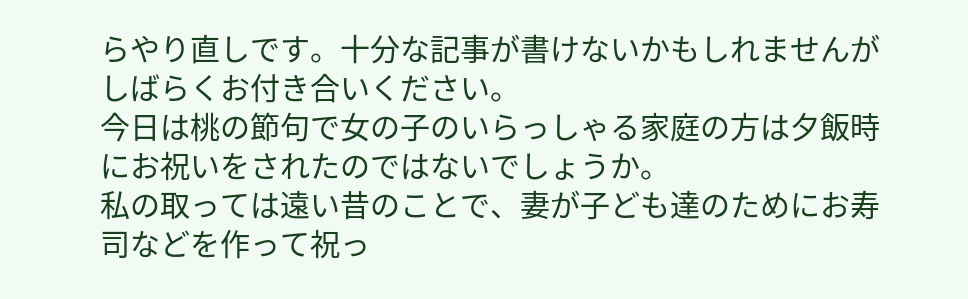らやり直しです。十分な記事が書けないかもしれませんがしばらくお付き合いください。
今日は桃の節句で女の子のいらっしゃる家庭の方は夕飯時にお祝いをされたのではないでしょうか。
私の取っては遠い昔のことで、妻が子ども達のためにお寿司などを作って祝っ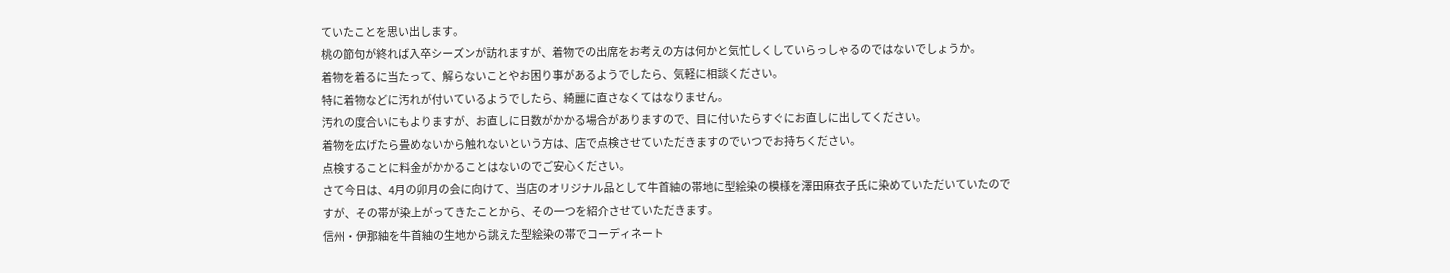ていたことを思い出します。
桃の節句が終れば入卒シーズンが訪れますが、着物での出席をお考えの方は何かと気忙しくしていらっしゃるのではないでしょうか。
着物を着るに当たって、解らないことやお困り事があるようでしたら、気軽に相談ください。
特に着物などに汚れが付いているようでしたら、綺麗に直さなくてはなりません。
汚れの度合いにもよりますが、お直しに日数がかかる場合がありますので、目に付いたらすぐにお直しに出してください。
着物を広げたら畳めないから触れないという方は、店で点検させていただきますのでいつでお持ちください。
点検することに料金がかかることはないのでご安心ください。
さて今日は、4月の卯月の会に向けて、当店のオリジナル品として牛首紬の帯地に型絵染の模様を澤田麻衣子氏に染めていただいていたのですが、その帯が染上がってきたことから、その一つを紹介させていただきます。
信州・伊那紬を牛首紬の生地から誂えた型絵染の帯でコーディネート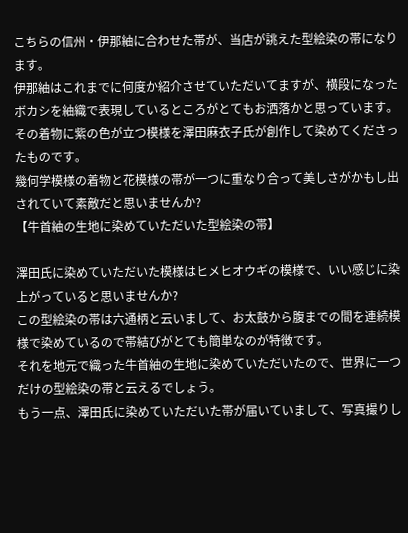こちらの信州・伊那紬に合わせた帯が、当店が誂えた型絵染の帯になります。
伊那紬はこれまでに何度か紹介させていただいてますが、横段になったボカシを紬織で表現しているところがとてもお洒落かと思っています。
その着物に紫の色が立つ模様を澤田麻衣子氏が創作して染めてくださったものです。
幾何学模様の着物と花模様の帯が一つに重なり合って美しさがかもし出されていて素敵だと思いませんか?
【牛首紬の生地に染めていただいた型絵染の帯】

澤田氏に染めていただいた模様はヒメヒオウギの模様で、いい感じに染上がっていると思いませんか?
この型絵染の帯は六通柄と云いまして、お太鼓から腹までの間を連続模様で染めているので帯結びがとても簡単なのが特徴です。
それを地元で織った牛首紬の生地に染めていただいたので、世界に一つだけの型絵染の帯と云えるでしょう。
もう一点、澤田氏に染めていただいた帯が届いていまして、写真撮りし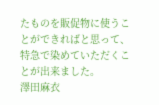たものを販促物に使うことができればと思って、特急で染めていただくことが出来ました。
澤田麻衣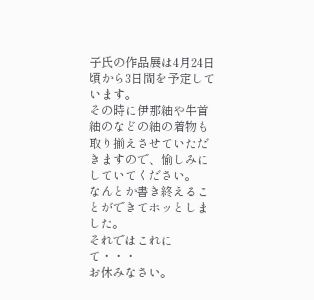子氏の作品展は4月24日頃から3日間を予定しています。
その時に伊那紬や牛首紬のなどの紬の着物も取り揃えさせていただきますので、愉しみにしていてください。
なんとか書き終えることができてホッとしました。
それではこれにて・・・
お休みなさい。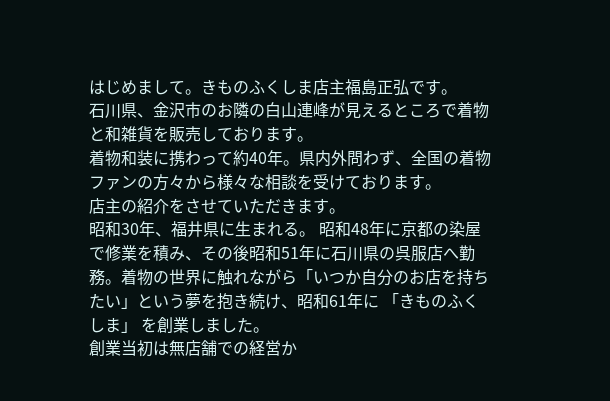はじめまして。きものふくしま店主福島正弘です。
石川県、金沢市のお隣の白山連峰が見えるところで着物と和雑貨を販売しております。
着物和装に携わって約40年。県内外問わず、全国の着物ファンの方々から様々な相談を受けております。
店主の紹介をさせていただきます。
昭和30年、福井県に生まれる。 昭和48年に京都の染屋で修業を積み、その後昭和51年に石川県の呉服店へ勤務。着物の世界に触れながら「いつか自分のお店を持ちたい」という夢を抱き続け、昭和61年に 「きものふくしま」 を創業しました。
創業当初は無店舗での経営か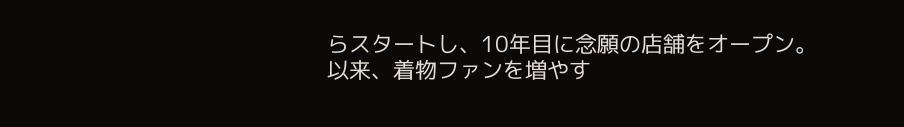らスタートし、10年目に念願の店舗をオープン。以来、着物ファンを増やす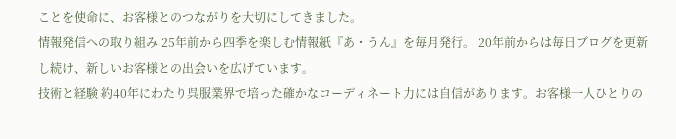ことを使命に、お客様とのつながりを大切にしてきました。
情報発信への取り組み 25年前から四季を楽しむ情報紙『あ・うん』を毎月発行。 20年前からは毎日ブログを更新し続け、新しいお客様との出会いを広げています。
技術と経験 約40年にわたり呉服業界で培った確かなコーディネート力には自信があります。お客様一人ひとりの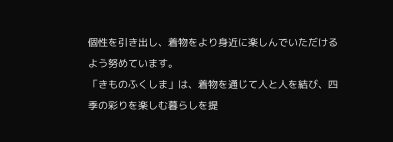個性を引き出し、着物をより身近に楽しんでいただけるよう努めています。
「きものふくしま」は、着物を通じて人と人を結び、四季の彩りを楽しむ暮らしを提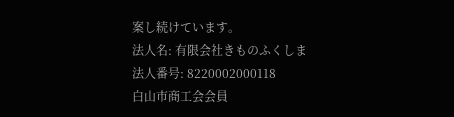案し続けています。
法人名: 有限会社きものふくしま
法人番号: 8220002000118
白山市商工会会員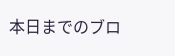本日までのブロ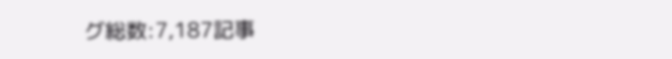グ総数:7,187記事